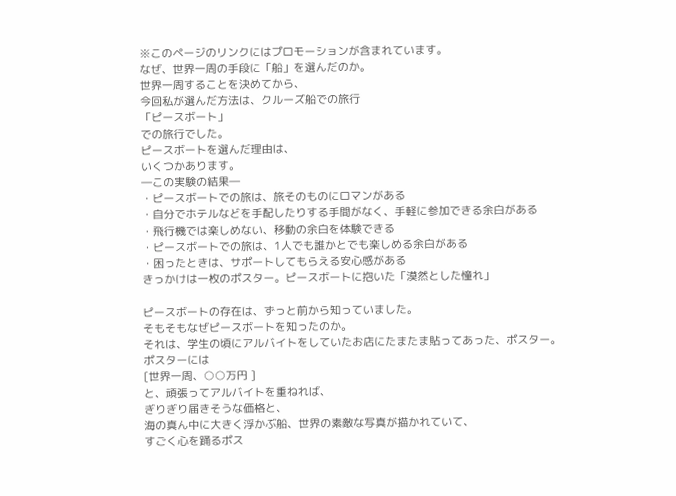※このページのリンクにはプロモーションが含まれています。
なぜ、世界一周の手段に「船」を選んだのか。
世界一周することを決めてから、
今回私が選んだ方法は、クルーズ船での旅行
「ピースボート」
での旅行でした。
ピースボートを選んだ理由は、
いくつかあります。
―この実験の結果―
・ピースボートでの旅は、旅そのものにロマンがある
・自分でホテルなどを手配したりする手間がなく、手軽に参加できる余白がある
・飛行機では楽しめない、移動の余白を体験できる
・ピースボートでの旅は、1人でも誰かとでも楽しめる余白がある
・困ったときは、サポートしてもらえる安心感がある
きっかけは一枚のポスター。ピースボートに抱いた「漠然とした憧れ」

ピースボートの存在は、ずっと前から知っていました。
そもそもなぜピースボートを知ったのか。
それは、学生の頃にアルバイトをしていたお店にたまたま貼ってあった、ポスター。
ポスターには
[世界一周、○○万円 ]
と、頑張ってアルバイトを重ねれば、
ぎりぎり届きそうな価格と、
海の真ん中に大きく浮かぶ船、世界の素敵な写真が描かれていて、
すごく心を踊るポス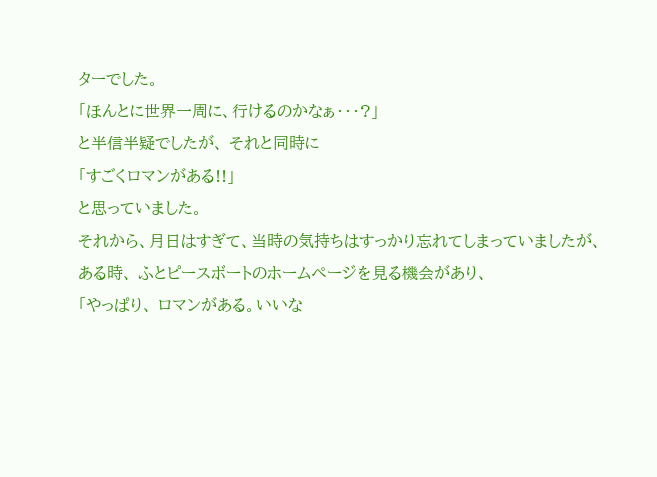ターでした。
「ほんとに世界一周に、行けるのかなぁ・・・?」
と半信半疑でしたが、 それと同時に
「すごくロマンがある!!」
と思っていました。
それから、月日はすぎて、当時の気持ちはすっかり忘れてしまっていましたが、
ある時、 ふとピースボートのホームページを見る機会があり、
「やっぱり、 ロマンがある。いいな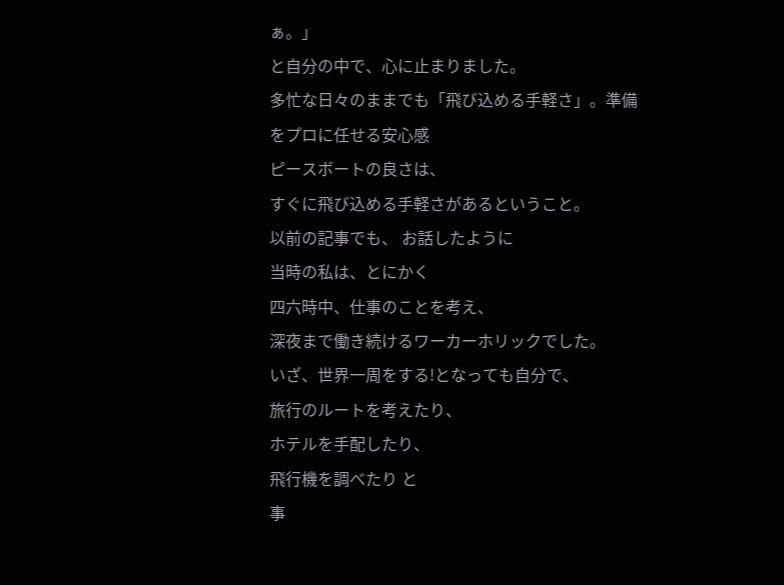ぁ。」
と自分の中で、心に止まりました。
多忙な日々のままでも「飛び込める手軽さ」。準備をプロに任せる安心感
ピースボートの良さは、
すぐに飛び込める手軽さがあるということ。
以前の記事でも、 お話したように
当時の私は、とにかく
四六時中、仕事のことを考え、
深夜まで働き続けるワーカーホリックでした。
いざ、世界一周をする!となっても自分で、
旅行のルートを考えたり、
ホテルを手配したり、
飛行機を調べたり と
事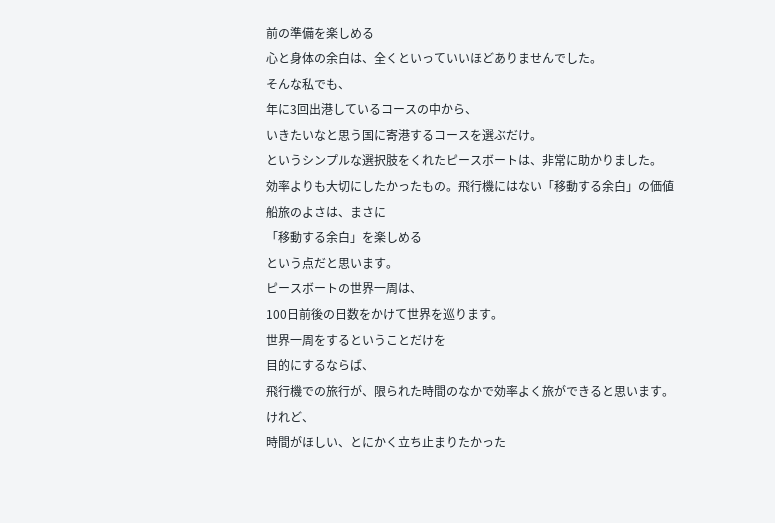前の準備を楽しめる
心と身体の余白は、全くといっていいほどありませんでした。
そんな私でも、
年に3回出港しているコースの中から、
いきたいなと思う国に寄港するコースを選ぶだけ。
というシンプルな選択肢をくれたピースボートは、非常に助かりました。
効率よりも大切にしたかったもの。飛行機にはない「移動する余白」の価値
船旅のよさは、まさに
「移動する余白」を楽しめる
という点だと思います。
ピースボートの世界一周は、
100日前後の日数をかけて世界を巡ります。
世界一周をするということだけを
目的にするならば、
飛行機での旅行が、限られた時間のなかで効率よく旅ができると思います。
けれど、
時間がほしい、とにかく立ち止まりたかった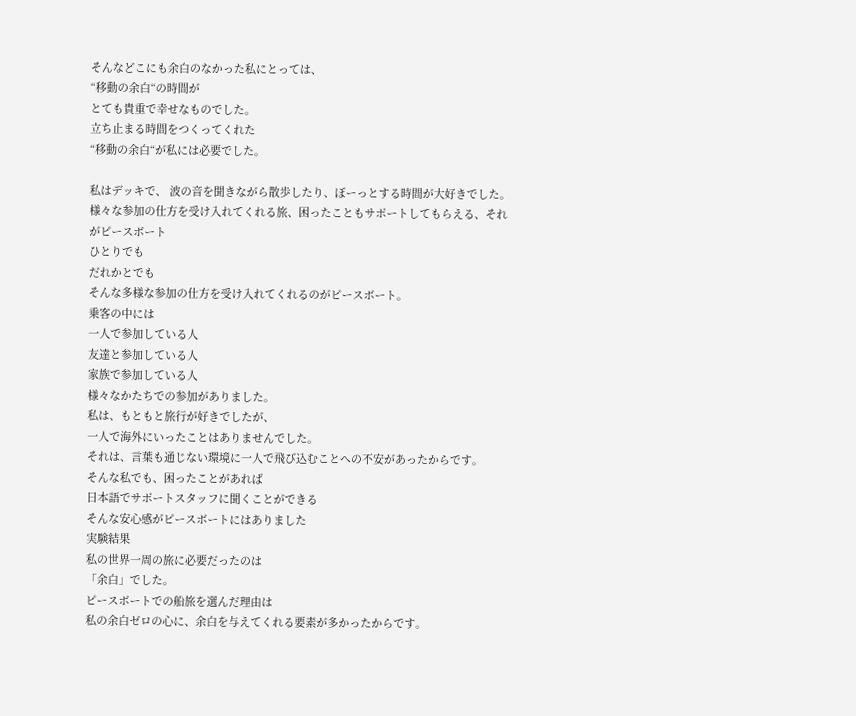そんなどこにも余白のなかった私にとっては、
“移動の余白“の時間が
とても貴重で幸せなものでした。
立ち止まる時間をつくってくれた
“移動の余白“が私には必要でした。

私はデッキで、 波の音を聞きながら散歩したり、ぼーっとする時間が大好きでした。
様々な参加の仕方を受け入れてくれる旅、困ったこともサポートしてもらえる、それがピースボート
ひとりでも
だれかとでも
そんな多様な参加の仕方を受け入れてくれるのがピースボート。
乗客の中には
一人で参加している人
友達と参加している人
家族で参加している人
様々なかたちでの参加がありました。
私は、もともと旅行が好きでしたが、
一人で海外にいったことはありませんでした。
それは、言葉も通じない環境に一人で飛び込むことへの不安があったからです。
そんな私でも、困ったことがあれば
日本語でサポートスタッフに聞くことができる
そんな安心感がピースボートにはありました
実験結果
私の世界一周の旅に必要だったのは
「余白」でした。
ピースボートでの船旅を選んだ理由は
私の余白ゼロの心に、余白を与えてくれる要素が多かったからです。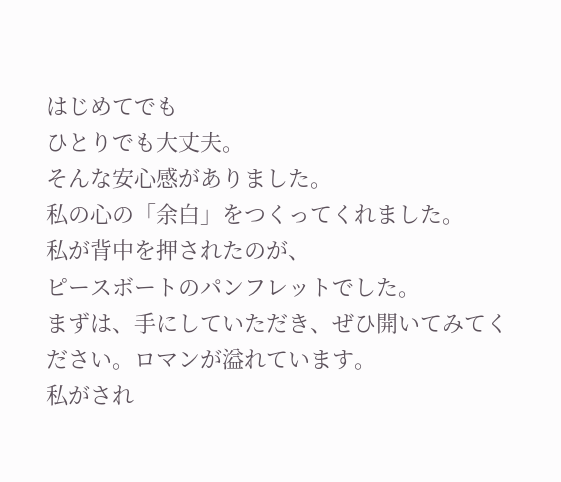はじめてでも
ひとりでも大丈夫。
そんな安心感がありました。
私の心の「余白」をつくってくれました。
私が背中を押されたのが、
ピースボートのパンフレットでした。
まずは、手にしていただき、ぜひ開いてみてください。ロマンが溢れています。
私がされ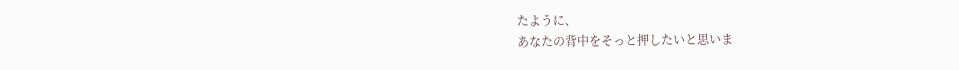たように、
あなたの背中をそっと押したいと思いま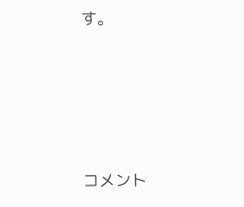す。




コメント